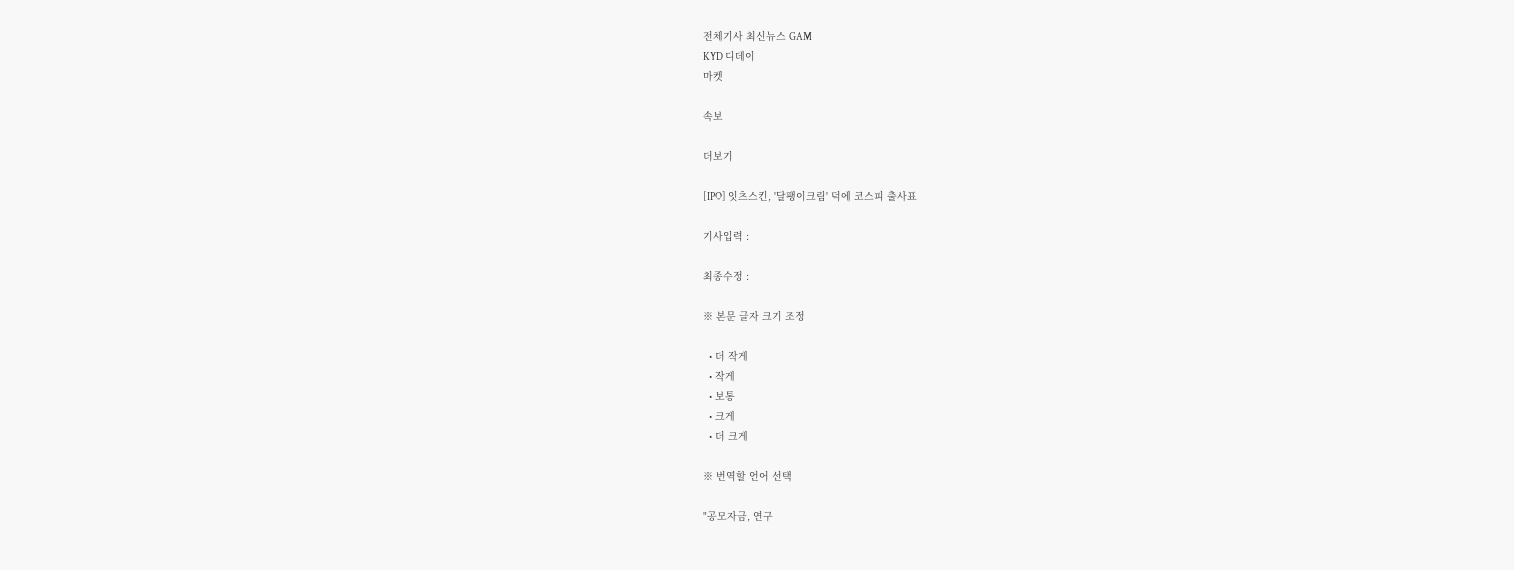전체기사 최신뉴스 GAM
KYD 디데이
마켓

속보

더보기

[IPO] 잇츠스킨, '달팽이크림' 덕에 코스피 출사표

기사입력 :

최종수정 :

※ 본문 글자 크기 조정

  • 더 작게
  • 작게
  • 보통
  • 크게
  • 더 크게

※ 번역할 언어 선택

"공모자금, 연구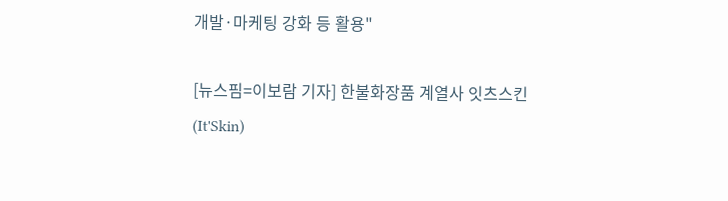개발·마케팅 강화 등 활용"

[뉴스핌=이보람 기자] 한불화장품 계열사 잇츠스킨(It'Skin)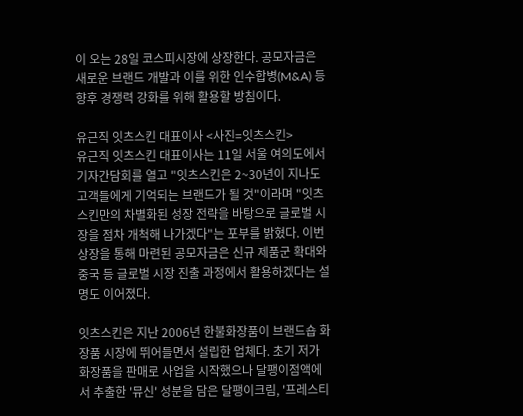이 오는 28일 코스피시장에 상장한다. 공모자금은 새로운 브랜드 개발과 이를 위한 인수합병(M&A) 등 향후 경쟁력 강화를 위해 활용할 방침이다.

유근직 잇츠스킨 대표이사 <사진=잇츠스킨>
유근직 잇츠스킨 대표이사는 11일 서울 여의도에서 기자간담회를 열고 "잇츠스킨은 2~30년이 지나도 고객들에게 기억되는 브랜드가 될 것"이라며 "잇츠스킨만의 차별화된 성장 전략을 바탕으로 글로벌 시장을 점차 개척해 나가겠다"는 포부를 밝혔다. 이번 상장을 통해 마련된 공모자금은 신규 제품군 확대와 중국 등 글로벌 시장 진출 과정에서 활용하겠다는 설명도 이어졌다.

잇츠스킨은 지난 2006년 한불화장품이 브랜드숍 화장품 시장에 뛰어들면서 설립한 업체다. 초기 저가 화장품을 판매로 사업을 시작했으나 달팽이점액에서 추출한 '뮤신' 성분을 담은 달팽이크림, '프레스티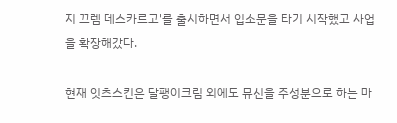지 끄렘 데스카르고'를 출시하면서 입소문을 타기 시작했고 사업을 확장해갔다.

현재 잇츠스킨은 달팽이크림 외에도 뮤신을 주성분으로 하는 마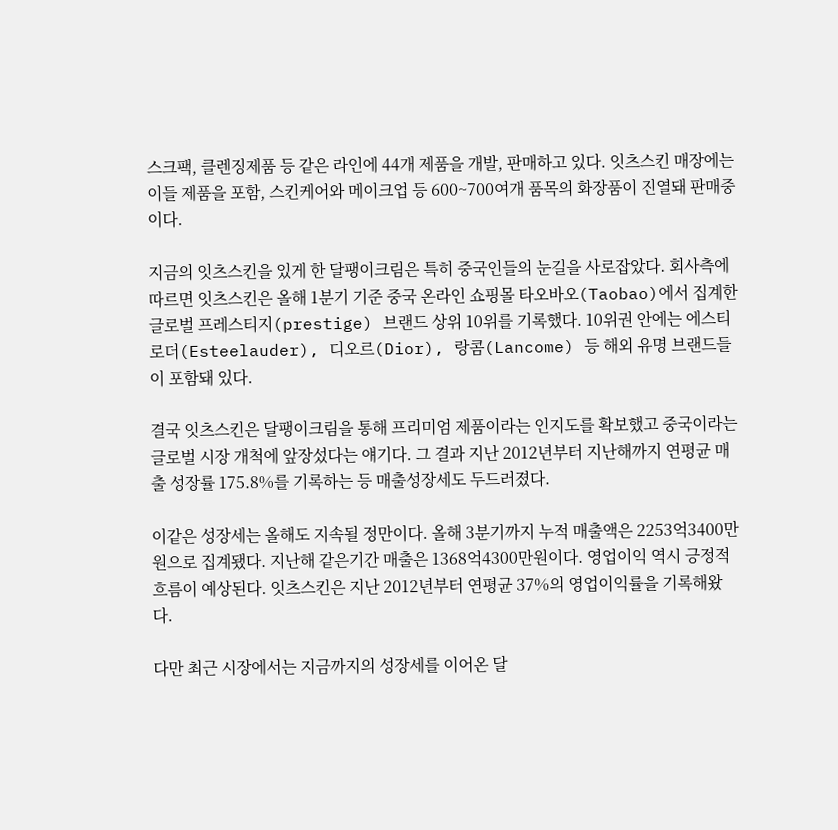스크팩, 클렌징제품 등 같은 라인에 44개 제품을 개발, 판매하고 있다. 잇츠스킨 매장에는 이들 제품을 포함, 스킨케어와 메이크업 등 600~700여개 품목의 화장품이 진열돼 판매중이다.

지금의 잇츠스킨을 있게 한 달팽이크림은 특히 중국인들의 눈길을 사로잡았다. 회사측에 따르면 잇츠스킨은 올해 1분기 기준 중국 온라인 쇼핑몰 타오바오(Taobao)에서 집계한 글로벌 프레스티지(prestige) 브랜드 상위 10위를 기록했다. 10위권 안에는 에스티로더(Esteelauder), 디오르(Dior), 랑콤(Lancome) 등 해외 유명 브랜드들이 포함돼 있다.

결국 잇츠스킨은 달팽이크림을 통해 프리미엄 제품이라는 인지도를 확보했고 중국이라는 글로벌 시장 개척에 앞장섰다는 얘기다. 그 결과 지난 2012년부터 지난해까지 연평균 매출 성장률 175.8%를 기록하는 등 매출성장세도 두드러졌다.

이같은 성장세는 올해도 지속될 정만이다. 올해 3분기까지 누적 매출액은 2253억3400만원으로 집계됐다. 지난해 같은기간 매출은 1368억4300만원이다. 영업이익 역시 긍정적 흐름이 예상된다. 잇츠스킨은 지난 2012년부터 연평균 37%의 영업이익률을 기록해왔다.

다만 최근 시장에서는 지금까지의 성장세를 이어온 달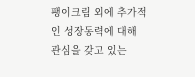팽이크림 외에 추가적인 성장동력에 대해 관심을 갖고 있는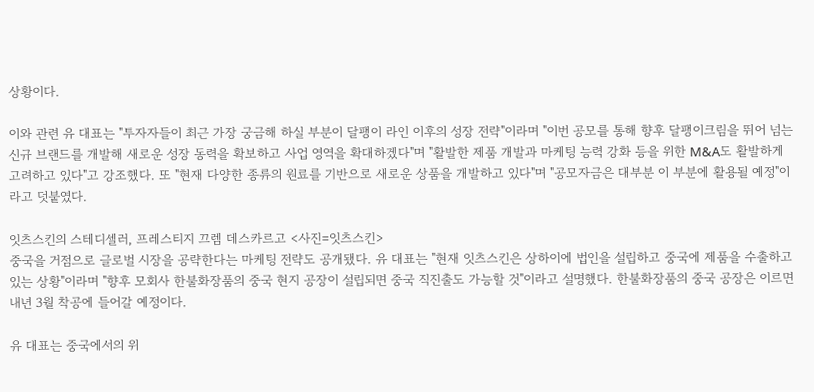상황이다.

이와 관련 유 대표는 "투자자들이 최근 가장 궁금해 하실 부분이 달팽이 라인 이후의 성장 전략"이라며 "이번 공모를 통해 향후 달팽이크림을 뛰어 넘는 신규 브랜드를 개발해 새로운 성장 동력을 확보하고 사업 영역을 확대하겠다"며 "활발한 제품 개발과 마케팅 능력 강화 등을 위한 M&A도 활발하게 고려하고 있다"고 강조했다. 또 "현재 다양한 종류의 원료를 기반으로 새로운 상품을 개발하고 있다"며 "공모자금은 대부분 이 부분에 활용될 예정"이라고 덧붙였다.

잇츠스킨의 스테디셀러, 프레스티지 끄렘 데스카르고 <사진=잇츠스킨>
중국을 거점으로 글로벌 시장을 공략한다는 마케팅 전략도 공개됐다. 유 대표는 "현재 잇츠스킨은 상하이에 법인을 설립하고 중국에 제품을 수출하고 있는 상황"이라며 "향후 모회사 한불화장품의 중국 현지 공장이 설립되면 중국 직진출도 가능할 것"이라고 설명했다. 한불화장품의 중국 공장은 이르면 내년 3월 착공에 들어갈 예정이다.

유 대표는 중국에서의 위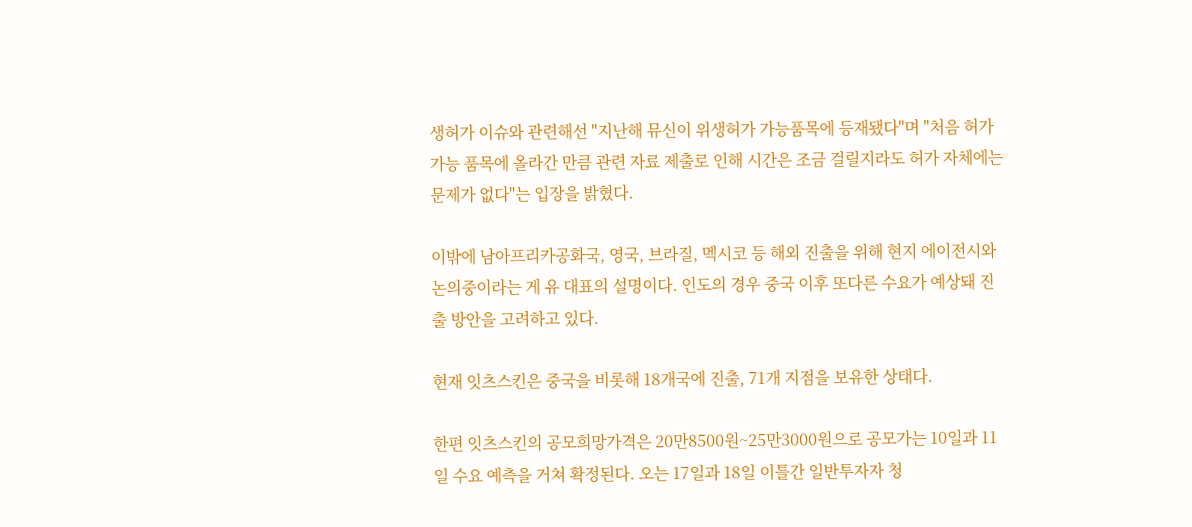생허가 이슈와 관련해선 "지난해 뮤신이 위생허가 가능품목에 등재됐다"며 "처음 허가 가능 품목에 올라간 만큼 관련 자료 제출로 인해 시간은 조금 걸릴지라도 허가 자체에는 문제가 없다"는 입장을 밝혔다.

이밖에 남아프리카공화국, 영국, 브라질, 멕시코 등 해외 진출을 위해 현지 에이전시와 논의중이라는 게 유 대표의 설명이다. 인도의 경우 중국 이후 또다른 수요가 예상돼 진출 방안을 고려하고 있다.

현재 잇츠스킨은 중국을 비롯해 18개국에 진출, 71개 지점을 보유한 상태다.

한편 잇츠스킨의 공모희망가격은 20만8500원~25만3000원으로 공모가는 10일과 11일 수요 예측을 거쳐 확정된다. 오는 17일과 18일 이틀간 일반투자자 청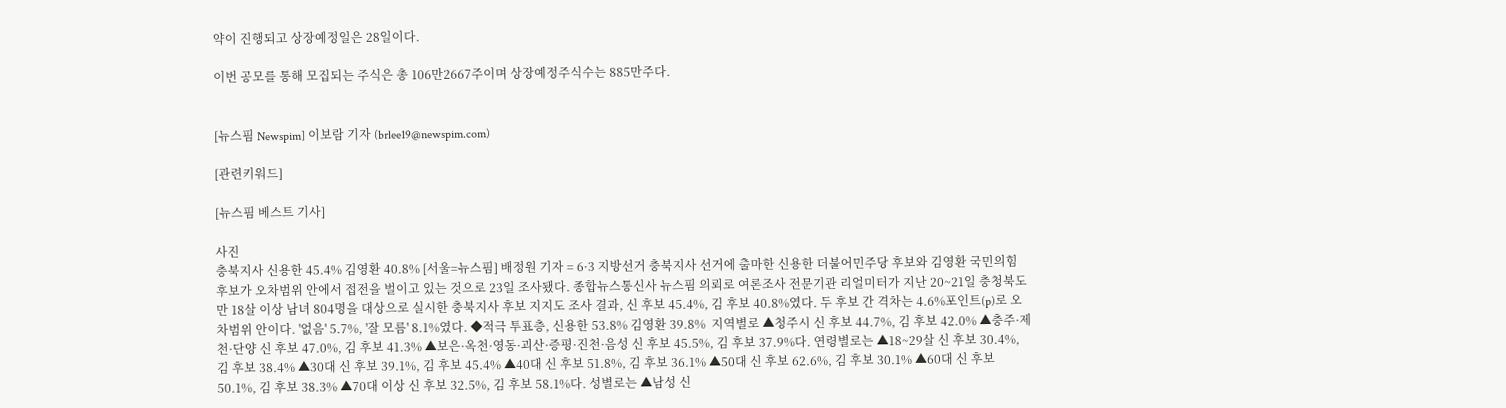약이 진행되고 상장예정일은 28일이다.

이번 공모를 통해 모집되는 주식은 총 106만2667주이며 상장예정주식수는 885만주다.


[뉴스핌 Newspim] 이보람 기자 (brlee19@newspim.com)

[관련키워드]

[뉴스핌 베스트 기사]

사진
충북지사 신용한 45.4% 김영환 40.8% [서울=뉴스핌] 배정원 기자 = 6·3 지방선거 충북지사 선거에 출마한 신용한 더불어민주당 후보와 김영환 국민의힘 후보가 오차범위 안에서 접전을 벌이고 있는 것으로 23일 조사됐다. 종합뉴스통신사 뉴스핌 의뢰로 여론조사 전문기관 리얼미터가 지난 20~21일 충청북도 만 18살 이상 남녀 804명을 대상으로 실시한 충북지사 후보 지지도 조사 결과, 신 후보 45.4%, 김 후보 40.8%였다. 두 후보 간 격차는 4.6%포인트(p)로 오차범위 안이다. '없음' 5.7%, '잘 모름' 8.1%였다. ◆적극 투표층, 신용한 53.8% 김영환 39.8%  지역별로 ▲청주시 신 후보 44.7%, 김 후보 42.0% ▲충주·제천·단양 신 후보 47.0%, 김 후보 41.3% ▲보은·옥천·영동·괴산·증평·진천·음성 신 후보 45.5%, 김 후보 37.9%다. 연령별로는 ▲18~29살 신 후보 30.4%, 김 후보 38.4% ▲30대 신 후보 39.1%, 김 후보 45.4% ▲40대 신 후보 51.8%, 김 후보 36.1% ▲50대 신 후보 62.6%, 김 후보 30.1% ▲60대 신 후보 50.1%, 김 후보 38.3% ▲70대 이상 신 후보 32.5%, 김 후보 58.1%다. 성별로는 ▲남성 신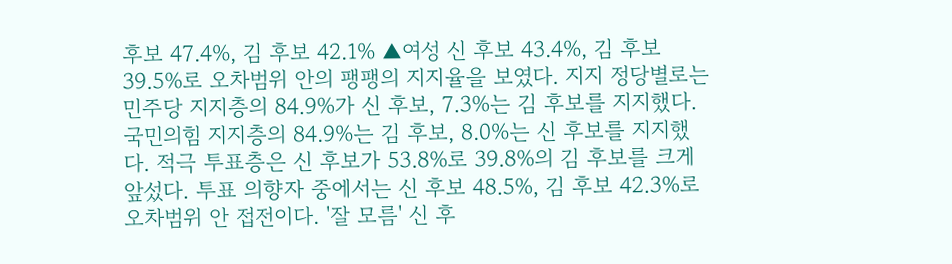후보 47.4%, 김 후보 42.1% ▲여성 신 후보 43.4%, 김 후보 39.5%로 오차범위 안의 팽팽의 지지율을 보였다. 지지 정당별로는 민주당 지지층의 84.9%가 신 후보, 7.3%는 김 후보를 지지했다. 국민의힘 지지층의 84.9%는 김 후보, 8.0%는 신 후보를 지지했다. 적극 투표층은 신 후보가 53.8%로 39.8%의 김 후보를 크게 앞섰다. 투표 의향자 중에서는 신 후보 48.5%, 김 후보 42.3%로 오차범위 안 접전이다. '잘 모름' 신 후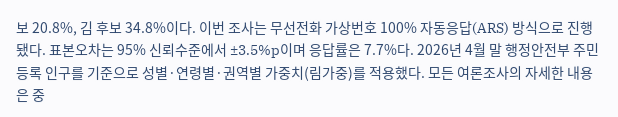보 20.8%, 김 후보 34.8%이다. 이번 조사는 무선전화 가상번호 100% 자동응답(ARS) 방식으로 진행됐다. 표본오차는 95% 신뢰수준에서 ±3.5%p이며 응답률은 7.7%다. 2026년 4월 말 행정안전부 주민등록 인구를 기준으로 성별·연령별·권역별 가중치(림가중)를 적용했다. 모든 여론조사의 자세한 내용은 중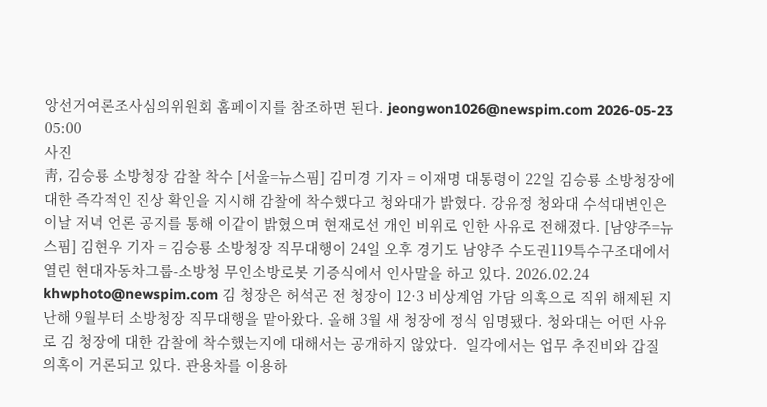앙선거여론조사심의위원회 홈페이지를 참조하면 된다. jeongwon1026@newspim.com 2026-05-23 05:00
사진
靑, 김승룡 소방청장 감찰 착수 [서울=뉴스핌] 김미경 기자 = 이재명 대통령이 22일 김승룡 소방청장에 대한 즉각적인 진상 확인을 지시해 감찰에 착수했다고 청와대가 밝혔다. 강유정 청와대 수석대변인은 이날 저녁 언론 공지를 통해 이같이 밝혔으며 현재로선 개인 비위로 인한 사유로 전해졌다. [남양주=뉴스핌] 김현우 기자 = 김승룡 소방청장 직무대행이 24일 오후 경기도 남양주 수도권119특수구조대에서 열린 현대자동차그룹-소방청 무인소방로봇 기증식에서 인사말을 하고 있다. 2026.02.24 khwphoto@newspim.com 김 청장은 허석곤 전 청장이 12·3 비상계엄 가담 의혹으로 직위 해제된 지난해 9월부터 소방청장 직무대행을 맡아왔다. 올해 3월 새 청장에 정식 임명됐다. 청와대는 어떤 사유로 김 청장에 대한 감찰에 착수했는지에 대해서는 공개하지 않았다.  일각에서는 업무 추진비와 갑질 의혹이 거론되고 있다. 관용차를 이용하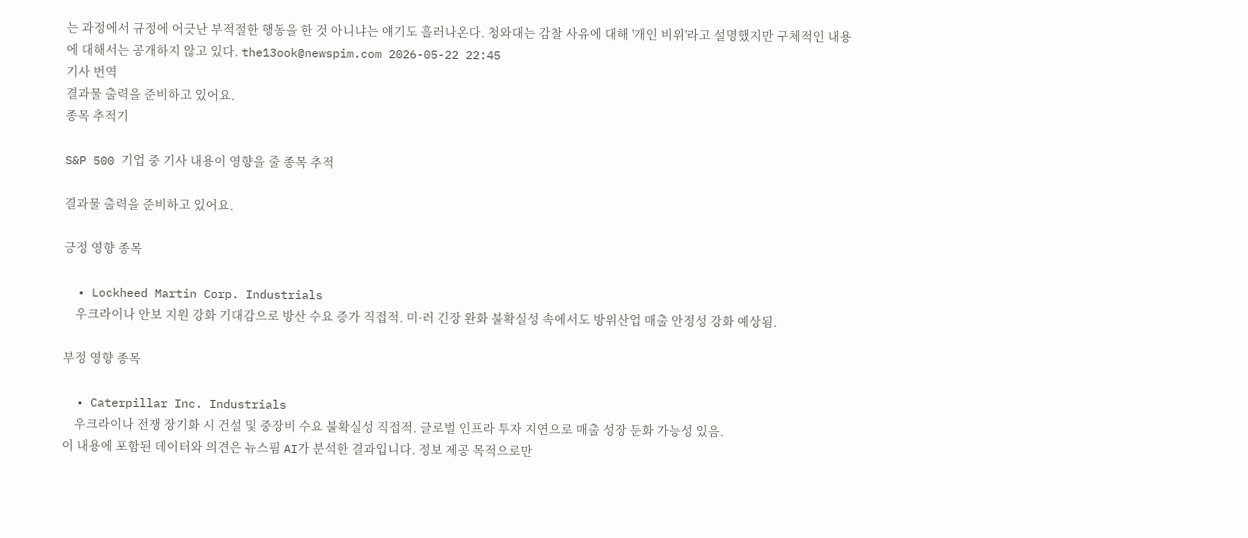는 과정에서 규정에 어긋난 부적절한 행동을 한 것 아니냐는 얘기도 흘러나온다. 청와대는 감찰 사유에 대해 '개인 비위'라고 설명했지만 구체적인 내용에 대해서는 공개하지 않고 있다. the13ook@newspim.com 2026-05-22 22:45
기사 번역
결과물 출력을 준비하고 있어요.
종목 추적기

S&P 500 기업 중 기사 내용이 영향을 줄 종목 추적

결과물 출력을 준비하고 있어요.

긍정 영향 종목

  • Lockheed Martin Corp. Industrials
    우크라이나 안보 지원 강화 기대감으로 방산 수요 증가 직접적. 미·러 긴장 완화 불확실성 속에서도 방위산업 매출 안정성 강화 예상됨.

부정 영향 종목

  • Caterpillar Inc. Industrials
    우크라이나 전쟁 장기화 시 건설 및 중장비 수요 불확실성 직접적. 글로벌 인프라 투자 지연으로 매출 성장 둔화 가능성 있음.
이 내용에 포함된 데이터와 의견은 뉴스핌 AI가 분석한 결과입니다. 정보 제공 목적으로만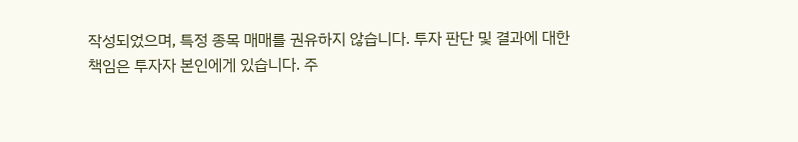작성되었으며, 특정 종목 매매를 권유하지 않습니다. 투자 판단 및 결과에 대한 책임은 투자자 본인에게 있습니다. 주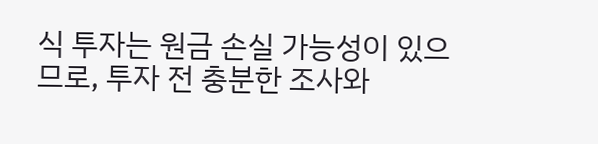식 투자는 원금 손실 가능성이 있으므로, 투자 전 충분한 조사와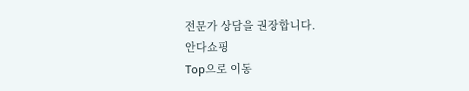전문가 상담을 권장합니다.
안다쇼핑
Top으로 이동